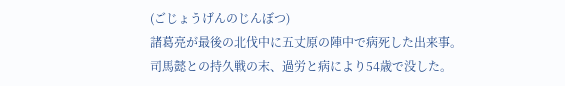(ごじょうげんのじんぼつ)
諸葛亮が最後の北伐中に五丈原の陣中で病死した出来事。
司馬懿との持久戦の末、過労と病により54歳で没した。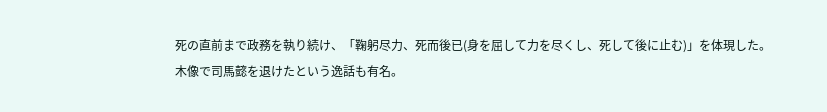死の直前まで政務を執り続け、「鞠躬尽力、死而後已(身を屈して力を尽くし、死して後に止む)」を体現した。
木像で司馬懿を退けたという逸話も有名。